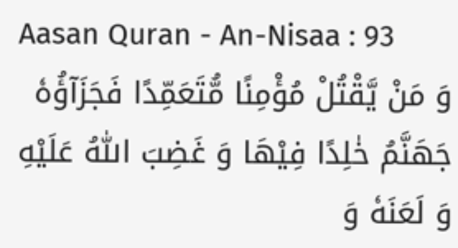Aasan Quran - An-Nisaa : 93
وَ مَنْ یَّقْتُلْ مُؤْمِنًا مُّتَعَمِّدًا فَجَزَآؤُهٗ جَهَنَّمُ خٰلِدًا فِیْهَا وَ غَضِبَ اللّٰهُ عَلَیْهِ وَ لَعَنَهٗ وَ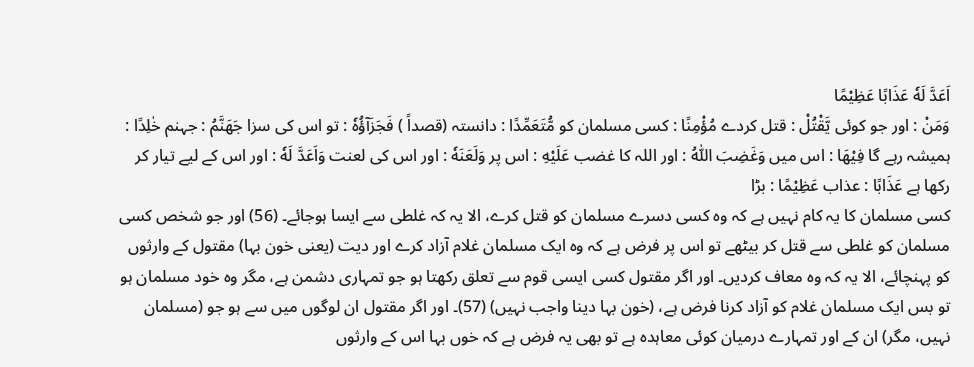اَعَدَّ لَهٗ عَذَابًا عَظِیْمًا
وَمَنْ : اور جو کوئی يَّقْتُلْ : قتل کردے مُؤْمِنًا : کسی مسلمان کو مُّتَعَمِّدًا : دانستہ (قصداً ) فَجَزَآؤُهٗ : تو اس کی سزا جَهَنَّمُ : جہنم خٰلِدًا : ہمیشہ رہے گا فِيْھَا : اس میں وَغَضِبَ اللّٰهُ : اور اللہ کا غضب عَلَيْهِ : اس پر وَلَعَنَهٗ : اور اس کی لعنت وَاَعَدَّ لَهٗ : اور اس کے لیے تیار کر رکھا ہے عَذَابًا : عذاب عَظِيْمًا : بڑا
کسی مسلمان کا یہ کام نہیں ہے کہ وہ کسی دسرے مسلمان کو قتل کرے، الا یہ کہ غلطی سے ایسا ہوجائے۔ (56) اور جو شخص کسی مسلمان کو غلطی سے قتل کر بیٹھے تو اس پر فرض ہے کہ وہ ایک مسلمان غلام آزاد کرے اور دیت (یعنی خون بہا) مقتول کے وارثوں کو پہنچائے، الا یہ کہ وہ معاف کردیں۔ اور اگر مقتول کسی ایسی قوم سے تعلق رکھتا ہو جو تمہاری دشمن ہے، مگر وہ خود مسلمان ہو تو بس ایک مسلمان غلام کو آزاد کرنا فرض ہے، (خون بہا دینا واجب نہیں) (57)۔ اور اگر مقتول ان لوگوں میں سے ہو جو (مسلمان نہیں، مگر) ان کے اور تمہارے درمیان کوئی معاہدہ ہے تو بھی یہ فرض ہے کہ خوں بہا اس کے وارثوں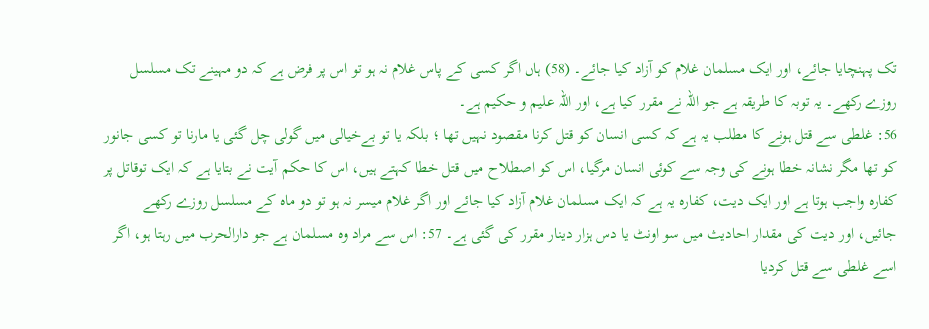تک پہنچایا جائے، اور ایک مسلمان غلام کو آزاد کیا جائے۔ (58) ہاں اگر کسی کے پاس غلام نہ ہو تو اس پر فرض ہے کہ دو مہینے تک مسلسل روزے رکھے۔ یہ توبہ کا طریقہ ہے جو اللہ نے مقرر کیا ہے، اور اللہ علیم و حکیم ہے۔
56: غلطی سے قتل ہونے کا مطلب یہ ہے کہ کسی انسان کو قتل کرنا مقصود نہیں تھا ؛ بلکہ یا تو بےخیالی میں گولی چل گئی یا مارنا تو کسی جانور کو تھا مگر نشانہ خطا ہونے کی وجہ سے کوئی انسان مرگیا، اس کو اصطلاح میں قتل خطا کہتے ہیں، اس کا حکم آیت نے بتایا ہے کہ ایک توقاتل پر کفارہ واجب ہوتا ہے اور ایک دیت، کفارہ یہ ہے کہ ایک مسلمان غلام آزاد کیا جائے اور اگر غلام میسر نہ ہو تو دو ماہ کے مسلسل روزے رکھے جائیں، اور دیت کی مقدار احادیث میں سو اونٹ یا دس ہزار دینار مقرر کی گئی ہے۔ 57: اس سے مراد وہ مسلمان ہے جو دارالحرب میں رہتا ہو، اگر اسے غلطی سے قتل کردیا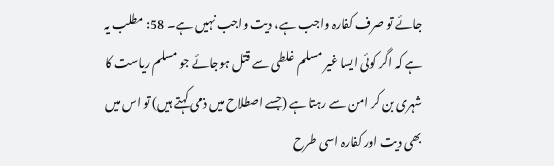جائے تو صرف کفارہ واجب ہے، دیت واجب نہیں ہے۔ 58: مطلب یہ ہے کہ اگر کوئی ایسا غیر مسلم غلطی سے قتل ہوجائے جو مسلم ریاست کا شہری بن کر امن سے رہتا ہے (جسے اصطلاح میں ذمی کہتے ہیں) تو اس میں بھی دیت اور کفارہ اسی طرح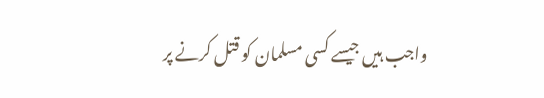واجب ہیں جیسے کسی مسلمان کو قتل کرنے پر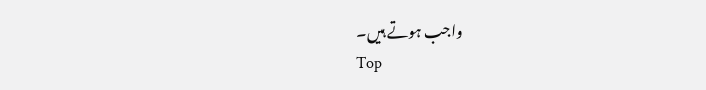واجب ہوتے ہیں۔
Top